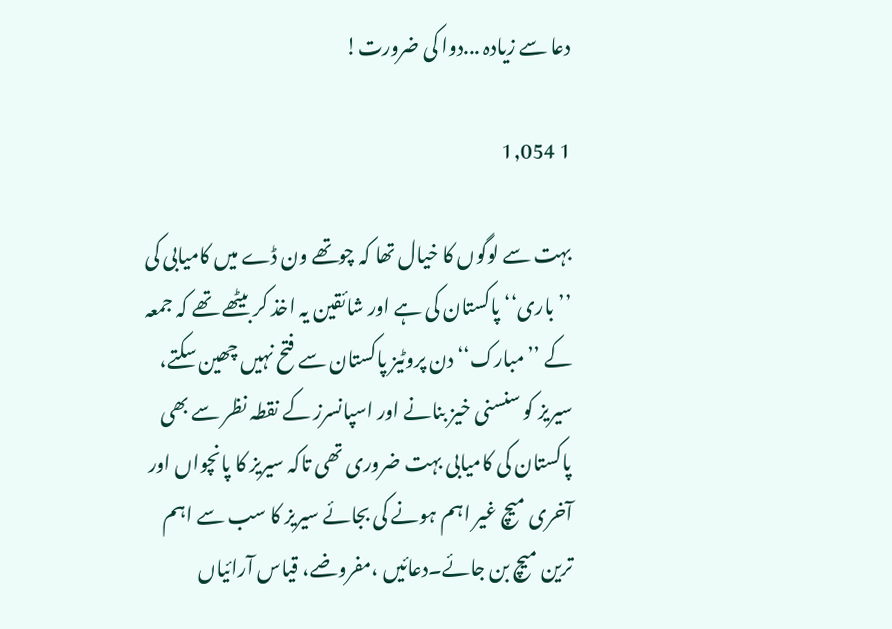دعا سے زیادہ ...دوا کی ضرورت!

1 1,054

بہت سے لوگوں کا خیال تھا کہ چوتھے ون ڈے میں کامیابی کی ’’باری‘‘ پاکستان کی ہے اور شائقین یہ اخذ کر بیٹھے تھے کہ جمعہ کے ’’مبارک‘‘ دن پروٹیز پاکستان سے فتح نہیں چھین سکتے، سیریز کو سنسنی خیز بنانے اور اسپانسرز کے نقطہ نظر سے بھی پاکستان کی کامیابی بہت ضروری تھی تاکہ سیریز کا پانچواں اور آخری میچ غیر اہم ہونے کی بجائے سیریز کا سب سے اہم ترین میچ بن جائے۔دعائیں ،مفروضے، قیاس آرائیاں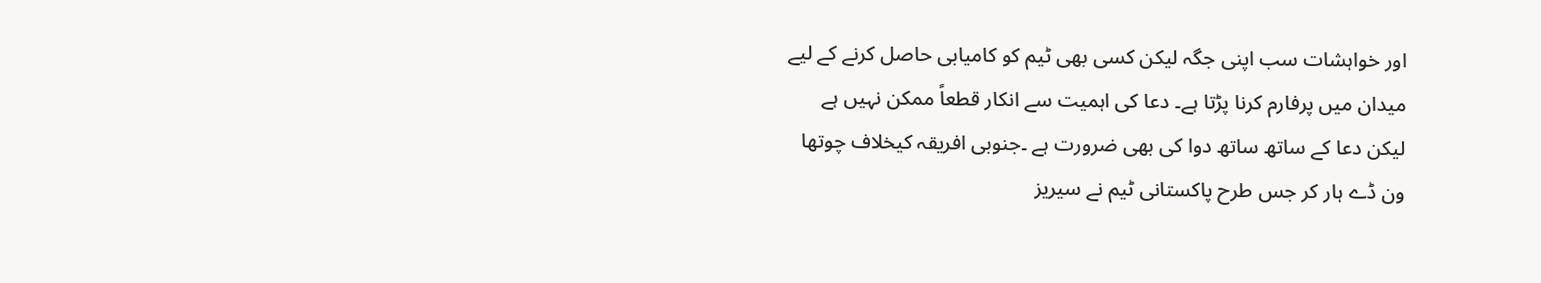اور خواہشات سب اپنی جگہ لیکن کسی بھی ٹیم کو کامیابی حاصل کرنے کے لیے میدان میں پرفارم کرنا پڑتا ہے۔ دعا کی اہمیت سے انکار قطعاً ممکن نہیں ہے لیکن دعا کے ساتھ ساتھ دوا کی بھی ضرورت ہے ۔جنوبی افریقہ کیخلاف چوتھا ون ڈے ہار کر جس طرح پاکستانی ٹیم نے سیریز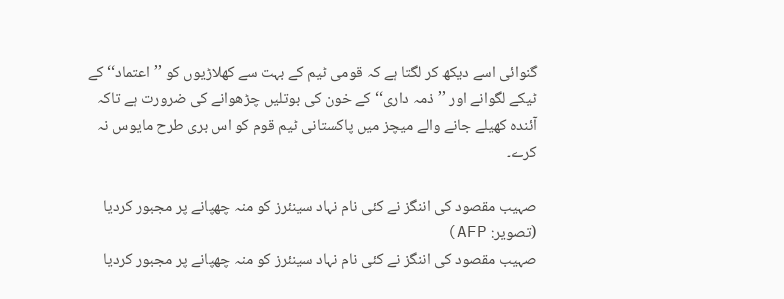گنوائی اسے دیکھ کر لگتا ہے کہ قومی ٹیم کے بہت سے کھلاڑیوں کو ’’اعتماد‘‘ کے ٹیکے لگوانے اور ’’ذمہ داری‘‘ کے خون کی بوتلیں چڑھوانے کی ضرورت ہے تاکہ آئندہ کھیلے جانے والے میچز میں پاکستانی ٹیم قوم کو اس بری طرح مایوس نہ کرے۔

صہیب مقصود کی اننگز نے کئی نام نہاد سینئرز کو منہ چھپانے پر مجبور کردیا (تصویر: AFP)
صہیب مقصود کی اننگز نے کئی نام نہاد سینئرز کو منہ چھپانے پر مجبور کردیا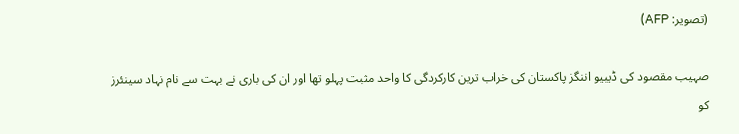(تصویر: AFP)

صہیب مقصود کی ڈیبیو اننگز پاکستان کی خراب ترین کارکردگی کا واحد مثبت پہلو تھا اور ان کی باری نے بہت سے نام نہاد سینئرز کو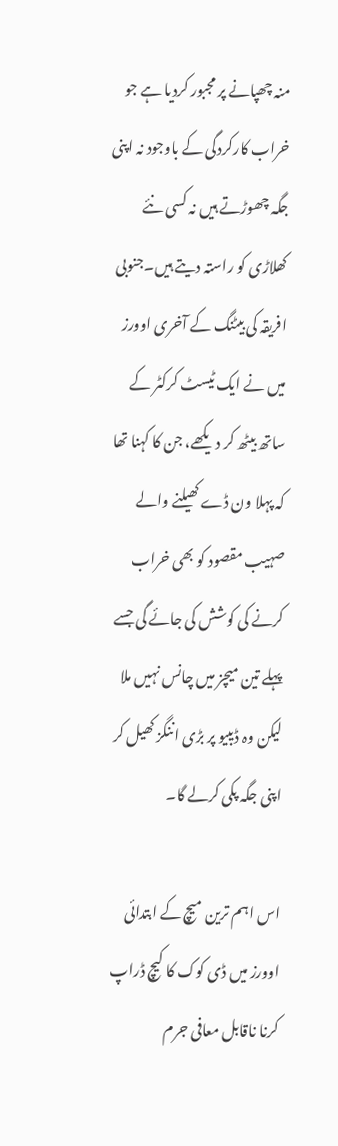منہ چھپانے پر مجبور کردیا ہے جو خراب کارکردگی کے باوجود نہ اپنی جگہ چھوڑتے ہیں نہ کسی نئے کھلاڑی کو راستہ دیتے ہیں۔جنوبی افریقہ کی بیٹنگ کے آخری اوورز میں نے ایک ٹیسٹ کرکٹر کے ساتھ بیٹھ کر دیکھے، جن کا کہنا تھا کہ پہلا ون ڈے کھیلنے والے صہیب مقصود کو بھی خراب کرنے کی کوشش کی جائے گی جسے پہلے تین میچز میں چانس نہیں ملا لیکن وہ ڈیبیو پر بڑی اننگز کھیل کر اپنی جگہ پکی کرلے گا۔

اس اہم ترین میچ کے ابتدائی اوورز میں ڈی کوک کا کیچ ڈراپ کرنا ناقابل معافی جرم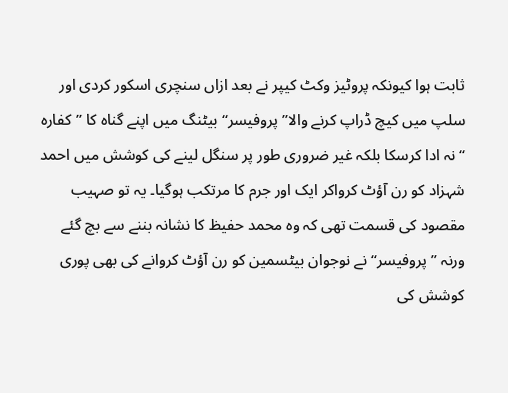ثابت ہوا کیونکہ پروٹیز وکٹ کیپر نے بعد ازاں سنچری اسکور کردی اور سلپ میں کیچ ڈراپ کرنے والا’’پروفیسر‘‘ بیٹنگ میں اپنے گناہ کا ’’کفارہ ‘‘ نہ ادا کرسکا بلکہ غیر ضروری طور پر سنگل لینے کی کوشش میں احمد شہزاد کو رن آؤٹ کرواکر ایک اور جرم کا مرتکب ہوگیا۔ یہ تو صہیب مقصود کی قسمت تھی کہ وہ محمد حفیظ کا نشانہ بننے سے بچ گئے ورنہ ’’پروفیسر‘‘ نے نوجوان بیٹسمین کو رن آؤٹ کروانے کی بھی پوری کوشش کی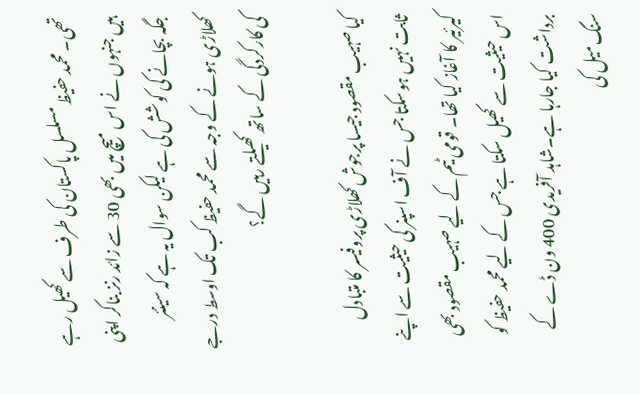تھی۔ محمد حفیظ مسلسل پاکستان کی طرف سے کھیل رہے ہیں جنہوں نے اس میچ میں بھی 30 سے زائد رنز بناکر اپنی جگہ بچانے کی کوشش کی ہے لیکن سوال یہ ہے کہ سینئر کھلاڑی ہونے کے وجہ سے محمد حفیظ کب تک اوسط درجے کی کارکردگی کے ساتھ کھیلتے رہیں گے؟

کیا صہیب مقصود جیسا پرجوش کھلاڑی پروفیسر کا متبادل ثابت نہیں ہوسکتا جس نے آف اسپنر کی حیثیت سے اپنے کیرئیر کا آغاز کیا تھا۔ قومی ٹیم کے لیے صہیب مقصود بھی اس حیثیت سے کھیل سکتا ہے جس کے لیے محمد حفیظ کو برداشت کیا جارہا ہے۔شاہد آفریدی 400 ون ڈے کے سنگ میل کی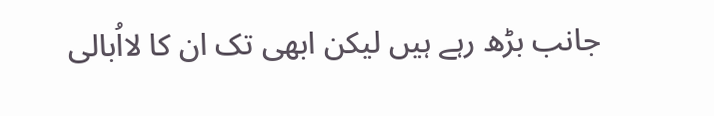جانب بڑھ رہے ہیں لیکن ابھی تک ان کا لااُبالی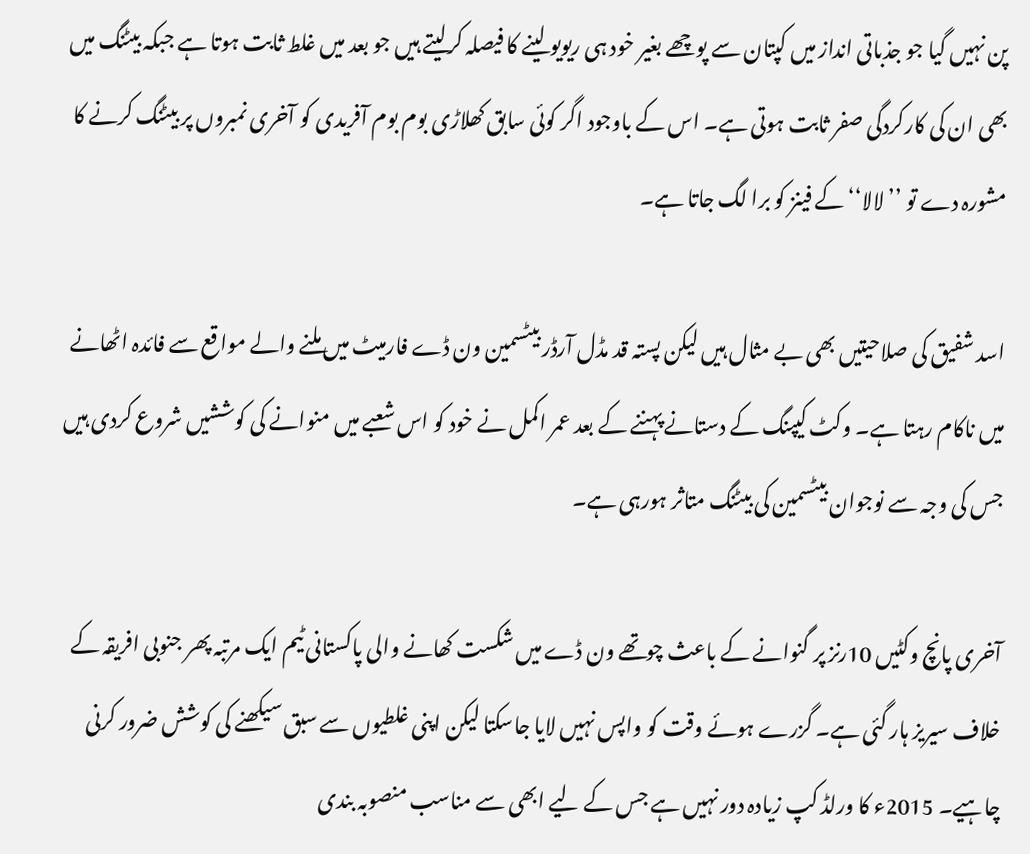پن نہیں گیا جو جذباتی انداز میں کپتان سے پوچھے بغیر خود ہی ریویو لینے کا فیصلہ کرلیتے ہیں جو بعد میں غلط ثابت ہوتا ہے جبکہ بیٹنگ میں بھی ان کی کارکردگی صفر ثابت ہوتی ہے۔ اس کے باوجود اگر کوئی سابق کھلاڑی بوم بوم آفریدی کو آخری نمبروں پر بیٹنگ کرنے کا مشورہ دے تو ’’لالا‘‘ کے فینز کو برا لگ جاتا ہے۔

اسد شفیق کی صلاحیتیں بھی بے مثال ہیں لیکن پستہ قد مڈل آرڈر بیٹسمین ون ڈے فارمیٹ میں ملنے والے مواقع سے فائدہ اٹھانے میں ناکام رہتا ہے۔ وکٹ کیپنگ کے دستانے پہننے کے بعد عمر اکمل نے خود کو اس شعبے میں منوانے کی کوششیں شروع کردی ہیں جس کی وجہ سے نوجوان بیٹسمین کی بیٹنگ متاثر ہورہی ہے۔

آخری پانچ وکٹیں 10رنز پر گنوانے کے باعث چوتھے ون ڈے میں شکست کھانے والی پاکستانی ٹیم ایک مرتبہ پھر جنوبی افریقہ کے خلاف سیریز ہار گئی ہے۔ گزرے ہوئے وقت کو واپس نہیں لایا جاسکتا لیکن اپنی غلطیوں سے سبق سیکھنے کی کوشش ضرور کرنی چاہیے۔ 2015ء کا ورلڈ کپ زیادہ دور نہیں ہے جس کے لیے ابھی سے مناسب منصوبہ بندی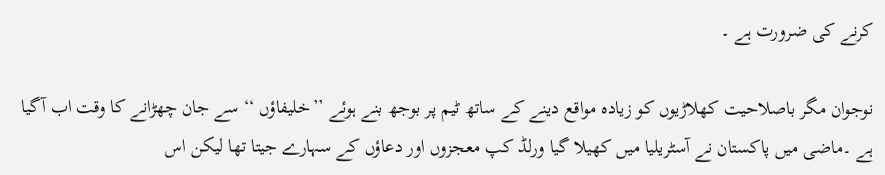کرنے کی ضرورت ہے ۔

نوجوان مگر باصلاحیت کھلاڑیوں کو زیادہ مواقع دینے کے ساتھ ٹیم پر بوجھ بنے ہوئے ’’خلیفاؤں ‘‘ سے جان چھڑانے کا وقت اب آگیا ہے ۔ماضی میں پاکستان نے آسٹریلیا میں کھیلا گیا ورلڈ کپ معجزوں اور دعاؤں کے سہارے جیتا تھا لیکن اس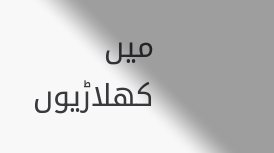میں کھلاڑیوں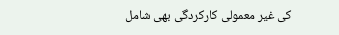کی غیر معمولی کارکردگی بھی شامل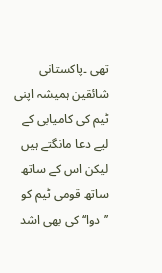تھی ۔پاکستانی شائقین ہمیشہ اپنی ٹیم کی کامیابی کے لیے دعا مانگتے ہیں لیکن اس کے ساتھ ساتھ قومی ٹیم کو ’’دوا‘‘ کی بھی اشد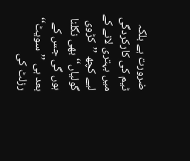ضرورت ہے بلکہ ٹیم کی کارکردگی میں بہتری لانے کے لیے کچھ ’’کڑوی گولیاں‘‘ بھی نگلنا ہوں گی جس کے بعد ہی ’’سویٹ‘‘ رزلٹ کی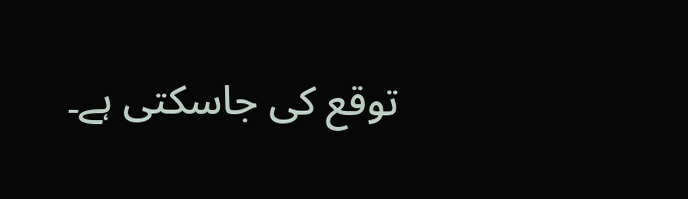توقع کی جاسکتی ہے۔